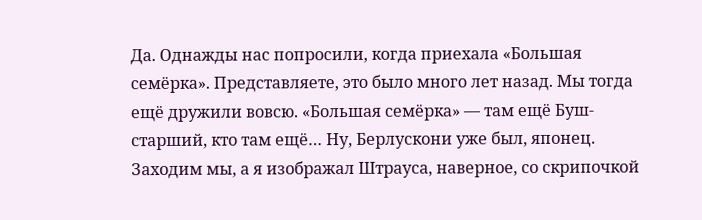Да. Однажды нас попросили, когда приехала «Большая семёрка». Представляете, это было много лет назад. Мы тогда ещё дружили вовсю. «Большая семёрка» — там ещё Буш-старший, кто там ещё… Ну, Берлускони уже был, японец. Заходим мы, а я изображал Штрауса, наверное, со скрипочкой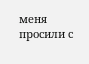меня просили с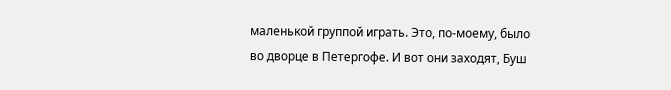маленькой группой играть. Это, по-моему, было во дворце в Петергофе. И вот они заходят, Буш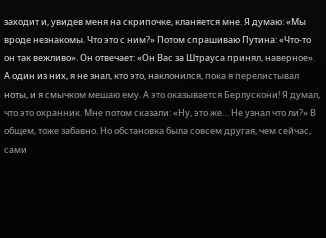заходит и, увидев меня на скрипочке, кланяется мне. Я думаю: «Мы вроде незнакомы. Что это с ним?» Потом спрашиваю Путина: «Что-то он так вежливо». Он отвечает: «Он Вас за Штрауса принял, наверное». А один из них, я не знал, кто это, наклонился, пока я перелистывал ноты, и я смычком мешаю ему. А это оказывается Берлускони! Я думал, что это охранник. Мне потом сказали: «Ну, это же… Не узнал что ли?» В общем, тоже забавно. Но обстановка была совсем другая, чем сейчас, сами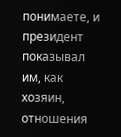понимаете, и президент показывал им, как хозяин, отношения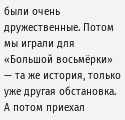были очень дружественные. Потом мы играли для «Большой восьмёрки» — та же история, только уже другая обстановка. А потом приехал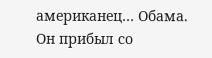американец… Обама. Он прибыл со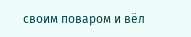своим поваром и вёл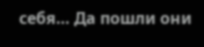себя… Да пошли они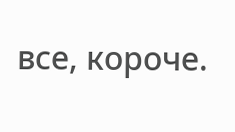все, короче.